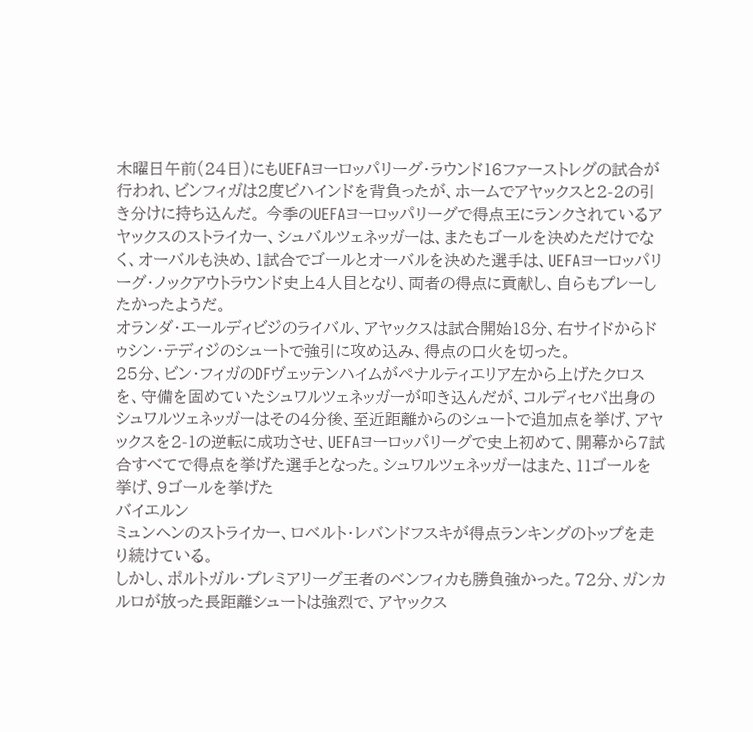木曜日午前(24日)にもUEFAヨーロッパリーグ・ラウンド16ファーストレグの試合が行われ、ビンフィガは2度ビハインドを背負ったが、ホームでアヤックスと2-2の引き分けに持ち込んだ。 今季のUEFAヨーロッパリーグで得点王にランクされているアヤックスのストライカー、シュバルツェネッガーは、またもゴールを決めただけでなく、オーバルも決め、1試合でゴールとオーバルを決めた選手は、UEFAヨーロッパリーグ・ノックアウトラウンド史上4人目となり、両者の得点に貢献し、自らもプレーしたかったようだ。
オランダ・エールディビジのライバル、アヤックスは試合開始18分、右サイドからドゥシン・テディジのシュートで強引に攻め込み、得点の口火を切った。
25分、ビン・フィガのDFヴェッテンハイムがペナルティエリア左から上げたクロスを、守備を固めていたシュワルツェネッガーが叩き込んだが、コルディセバ出身のシュワルツェネッガーはその4分後、至近距離からのシュートで追加点を挙げ、アヤックスを2-1の逆転に成功させ、UEFAヨーロッパリーグで史上初めて、開幕から7試合すべてで得点を挙げた選手となった。シュワルツェネッガーはまた、11ゴールを挙げ、9ゴールを挙げた
バイエルン
ミュンヘンのストライカー、ロベルト・レバンドフスキが得点ランキングのトップを走り続けている。
しかし、ポルトガル・プレミアリーグ王者のベンフィカも勝負強かった。72分、ガンカルロが放った長距離シュートは強烈で、アヤックス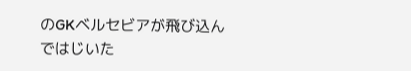のGKベルセビアが飛び込んではじいた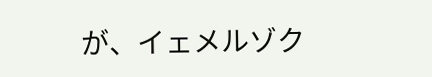が、イェメルゾク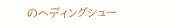のヘディングシュー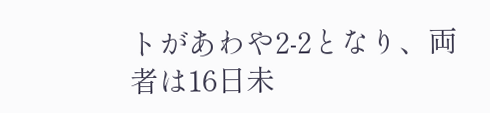トがあわや2-2となり、両者は16日未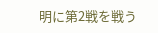明に第2戦を戦う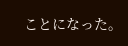ことになった。